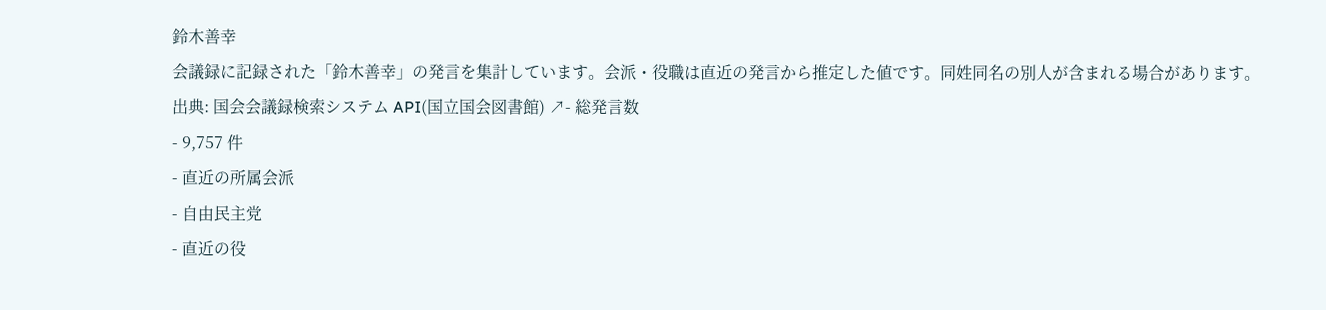鈴木善幸
会議録に記録された「鈴木善幸」の発言を集計しています。会派・役職は直近の発言から推定した値です。同姓同名の別人が含まれる場合があります。
出典: 国会会議録検索システム API(国立国会図書館) ↗- 総発言数
- 9,757 件
- 直近の所属会派
- 自由民主党
- 直近の役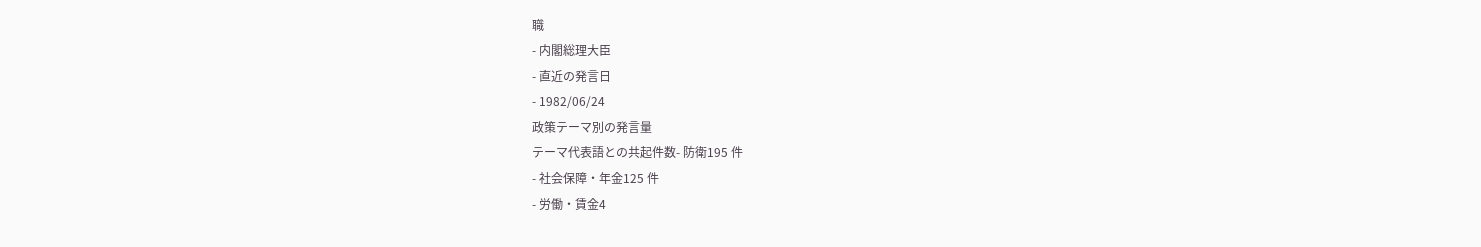職
- 内閣総理大臣
- 直近の発言日
- 1982/06/24
政策テーマ別の発言量
テーマ代表語との共起件数- 防衛195 件
- 社会保障・年金125 件
- 労働・賃金4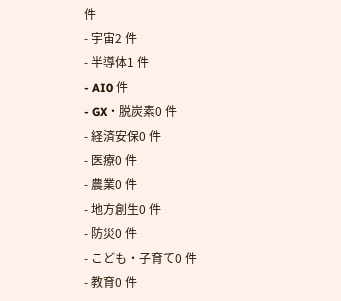件
- 宇宙2 件
- 半導体1 件
- AI0 件
- GX・脱炭素0 件
- 経済安保0 件
- 医療0 件
- 農業0 件
- 地方創生0 件
- 防災0 件
- こども・子育て0 件
- 教育0 件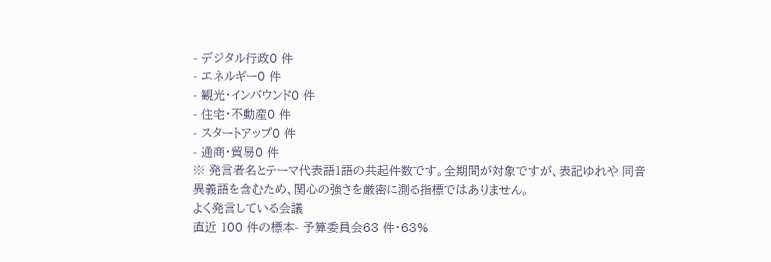- デジタル行政0 件
- エネルギー0 件
- 観光・インバウンド0 件
- 住宅・不動産0 件
- スタートアップ0 件
- 通商・貿易0 件
※ 発言者名とテーマ代表語1語の共起件数です。全期間が対象ですが、表記ゆれや 同音異義語を含むため、関心の強さを厳密に測る指標ではありません。
よく発言している会議
直近 100 件の標本- 予算委員会63 件・63%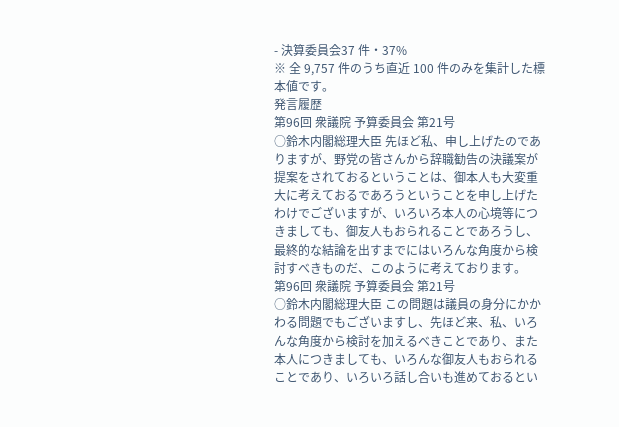- 決算委員会37 件・37%
※ 全 9,757 件のうち直近 100 件のみを集計した標本値です。
発言履歴
第96回 衆議院 予算委員会 第21号
○鈴木内閣総理大臣 先ほど私、申し上げたのでありますが、野党の皆さんから辞職勧告の決議案が提案をされておるということは、御本人も大変重大に考えておるであろうということを申し上げたわけでございますが、いろいろ本人の心境等につきましても、御友人もおられることであろうし、最終的な結論を出すまでにはいろんな角度から検討すべきものだ、このように考えております。
第96回 衆議院 予算委員会 第21号
○鈴木内閣総理大臣 この問題は議員の身分にかかわる問題でもございますし、先ほど来、私、いろんな角度から検討を加えるべきことであり、また本人につきましても、いろんな御友人もおられることであり、いろいろ話し合いも進めておるとい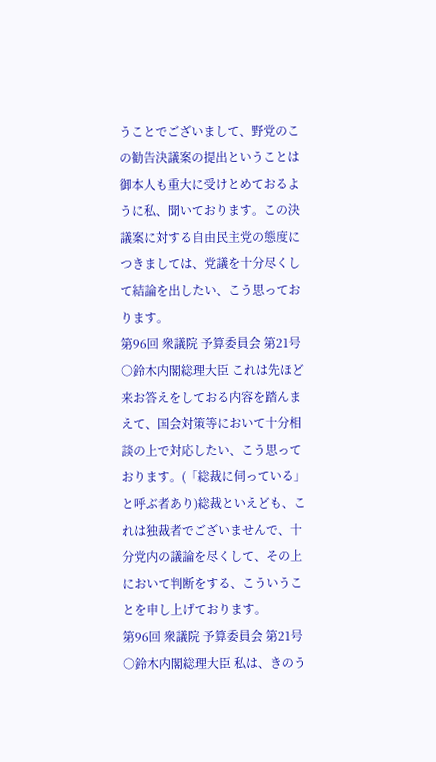うことでございまして、野党のこの勧告決議案の提出ということは御本人も重大に受けとめておるように私、聞いております。この決議案に対する自由民主党の態度につきましては、党議を十分尽くして結論を出したい、こう思っております。
第96回 衆議院 予算委員会 第21号
○鈴木内閣総理大臣 これは先ほど来お答えをしておる内容を踏んまえて、国会対策等において十分相談の上で対応したい、こう思っております。(「総裁に伺っている」と呼ぶ者あり)総裁といえども、これは独裁者でございませんで、十分党内の議論を尽くして、その上において判断をする、こういうことを申し上げております。
第96回 衆議院 予算委員会 第21号
○鈴木内閣総理大臣 私は、きのう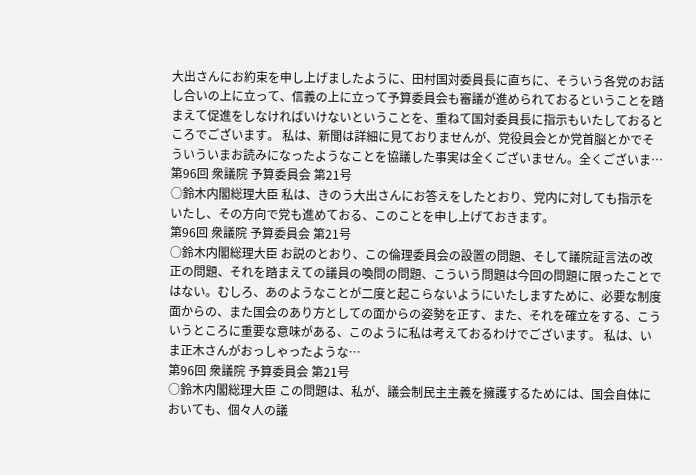大出さんにお約束を申し上げましたように、田村国対委員長に直ちに、そういう各党のお話し合いの上に立って、信義の上に立って予算委員会も審議が進められておるということを踏まえて促進をしなければいけないということを、重ねて国対委員長に指示もいたしておるところでございます。 私は、新聞は詳細に見ておりませんが、党役員会とか党首脳とかでそういういまお読みになったようなことを協議した事実は全くございません。全くございま…
第96回 衆議院 予算委員会 第21号
○鈴木内閣総理大臣 私は、きのう大出さんにお答えをしたとおり、党内に対しても指示をいたし、その方向で党も進めておる、このことを申し上げておきます。
第96回 衆議院 予算委員会 第21号
○鈴木内閣総理大臣 お説のとおり、この倫理委員会の設置の問題、そして議院証言法の改正の問題、それを踏まえての議員の喚問の問題、こういう問題は今回の問題に限ったことではない。むしろ、あのようなことが二度と起こらないようにいたしますために、必要な制度面からの、また国会のあり方としての面からの姿勢を正す、また、それを確立をする、こういうところに重要な意味がある、このように私は考えておるわけでございます。 私は、いま正木さんがおっしゃったような…
第96回 衆議院 予算委員会 第21号
○鈴木内閣総理大臣 この問題は、私が、議会制民主主義を擁護するためには、国会自体においても、個々人の議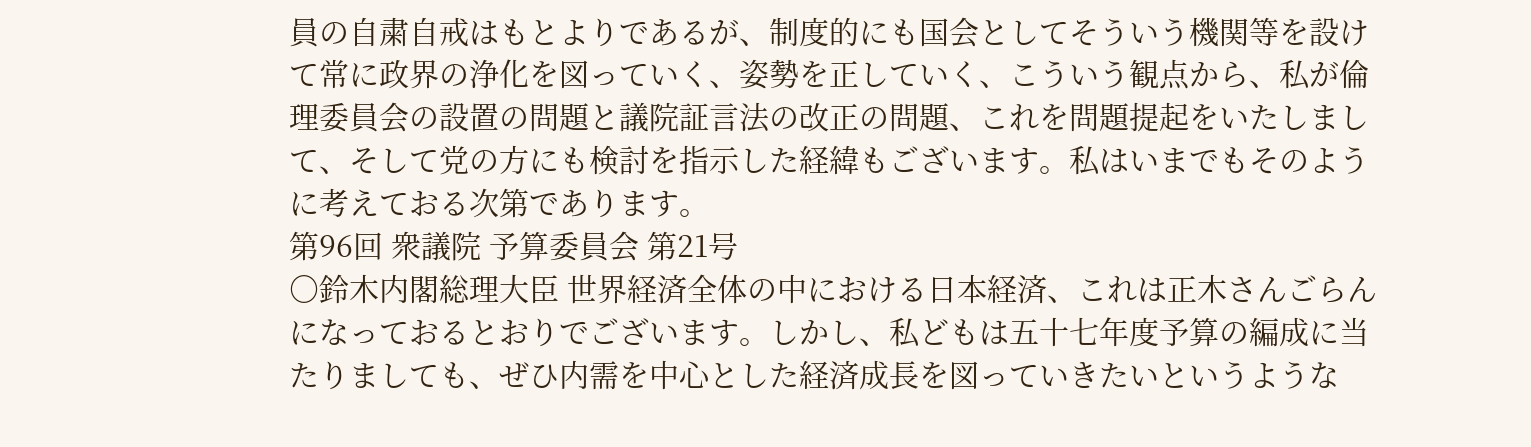員の自粛自戒はもとよりであるが、制度的にも国会としてそういう機関等を設けて常に政界の浄化を図っていく、姿勢を正していく、こういう観点から、私が倫理委員会の設置の問題と議院証言法の改正の問題、これを問題提起をいたしまして、そして党の方にも検討を指示した経緯もございます。私はいまでもそのように考えておる次第であります。
第96回 衆議院 予算委員会 第21号
○鈴木内閣総理大臣 世界経済全体の中における日本経済、これは正木さんごらんになっておるとおりでございます。しかし、私どもは五十七年度予算の編成に当たりましても、ぜひ内需を中心とした経済成長を図っていきたいというような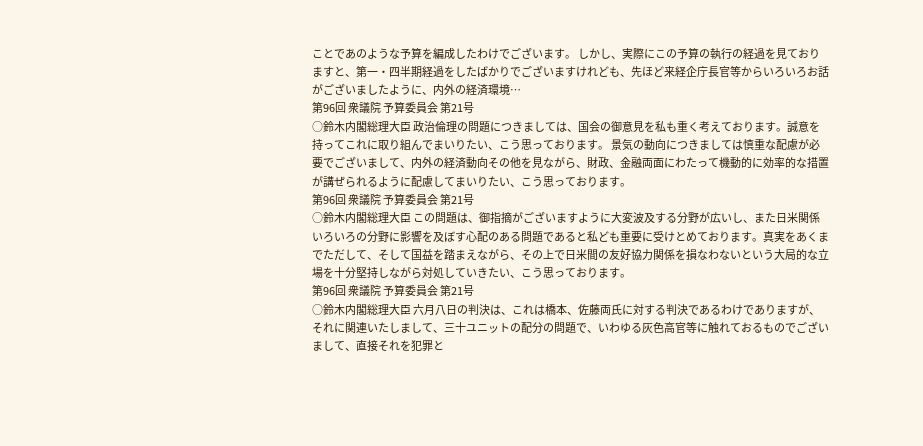ことであのような予算を編成したわけでございます。 しかし、実際にこの予算の執行の経過を見ておりますと、第一・四半期経過をしたばかりでございますけれども、先ほど来経企庁長官等からいろいろお話がございましたように、内外の経済環境…
第96回 衆議院 予算委員会 第21号
○鈴木内閣総理大臣 政治倫理の問題につきましては、国会の御意見を私も重く考えております。誠意を持ってこれに取り組んでまいりたい、こう思っております。 景気の動向につきましては慎重な配慮が必要でございまして、内外の経済動向その他を見ながら、財政、金融両面にわたって機動的に効率的な措置が講ぜられるように配慮してまいりたい、こう思っております。
第96回 衆議院 予算委員会 第21号
○鈴木内閣総理大臣 この問題は、御指摘がございますように大変波及する分野が広いし、また日米関係いろいろの分野に影響を及ぼす心配のある問題であると私ども重要に受けとめております。真実をあくまでただして、そして国益を踏まえながら、その上で日米間の友好協力関係を損なわないという大局的な立場を十分堅持しながら対処していきたい、こう思っております。
第96回 衆議院 予算委員会 第21号
○鈴木内閣総理大臣 六月八日の判決は、これは橋本、佐藤両氏に対する判決であるわけでありますが、それに関連いたしまして、三十ユニットの配分の問題で、いわゆる灰色高官等に触れておるものでございまして、直接それを犯罪と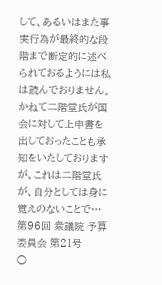して、あるいはまた事実行為が最終的な段階まで断定的に述べられておるようには私は読んでおりません。 かねて二階堂氏が国会に対して上申書を出しておったことも承知をいたしておりますが、これは二階堂氏が、自分としては身に覚えのないことで…
第96回 衆議院 予算委員会 第21号
○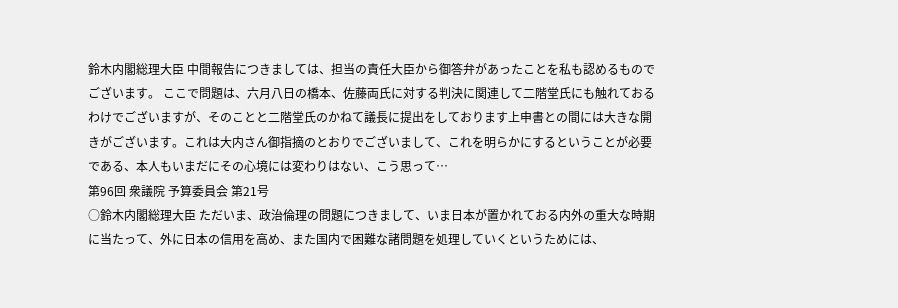鈴木内閣総理大臣 中間報告につきましては、担当の責任大臣から御答弁があったことを私も認めるものでございます。 ここで問題は、六月八日の橋本、佐藤両氏に対する判決に関連して二階堂氏にも触れておるわけでございますが、そのことと二階堂氏のかねて議長に提出をしております上申書との間には大きな開きがございます。これは大内さん御指摘のとおりでございまして、これを明らかにするということが必要である、本人もいまだにその心境には変わりはない、こう思って…
第96回 衆議院 予算委員会 第21号
○鈴木内閣総理大臣 ただいま、政治倫理の問題につきまして、いま日本が置かれておる内外の重大な時期に当たって、外に日本の信用を高め、また国内で困難な諸問題を処理していくというためには、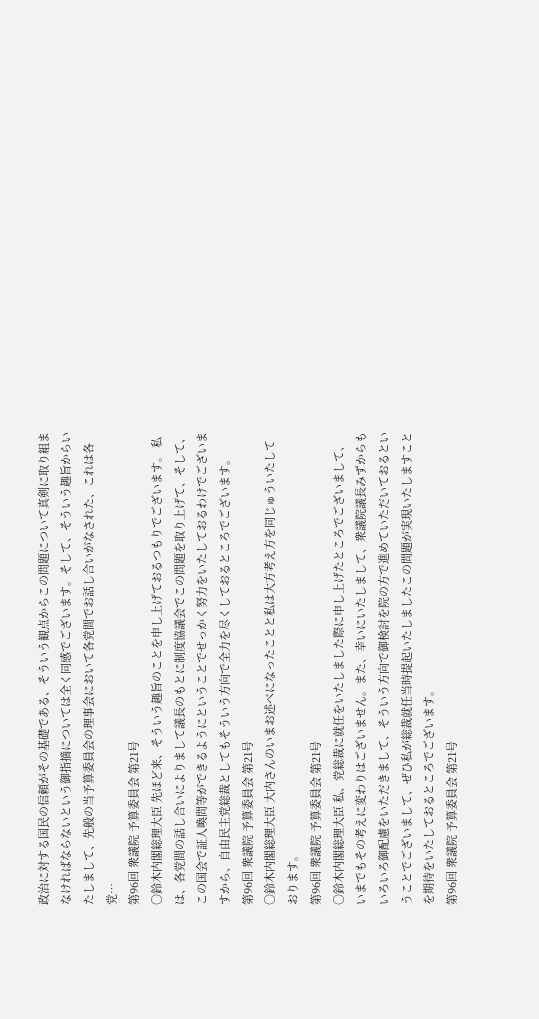政治に対する国民の信頼がその基礎である、そういう観点からこの問題について真剣に取り組まなければならないという御指摘については全く同感でございます。そして、そういう趣旨からいたしまして、先般の当予算委員会の理事会において各党間でお話し合いがなされた、これは各党…
第96回 衆議院 予算委員会 第21号
○鈴木内閣総理大臣 先ほど来、そういう趣旨のことを申し上げておるつもりでございます。 私は、各党間の話し合いによりまして議長のもとに制度協議会でこの問題を取り上げて、そして、この国会で証人喚問等ができるようにということでせっかく努力をいたしておるわけでございますから、自由民主党総裁としてもそういう方向で全力を尽くしておるところでございます。
第96回 衆議院 予算委員会 第21号
○鈴木内閣総理大臣 大内さんのいまお述べになったことと私は大方考え方を同じゅういたしております。
第96回 衆議院 予算委員会 第21号
○鈴木内閣総理大臣 私、党総裁に就任をいたしました際に申し上げたところでございまして、いまでもその考えに変わりはございません。また、幸いにいたしまして、衆議院議長みずからもいろいろ御配慮をいただきまして、そういう方向で御検討を院の方で進めていただいておるということでございまして、ぜひ私が総裁就任当時提起いたしましたこの問題が実現いたしますことを期待をいたしておるところでございます。
第96回 衆議院 予算委員会 第21号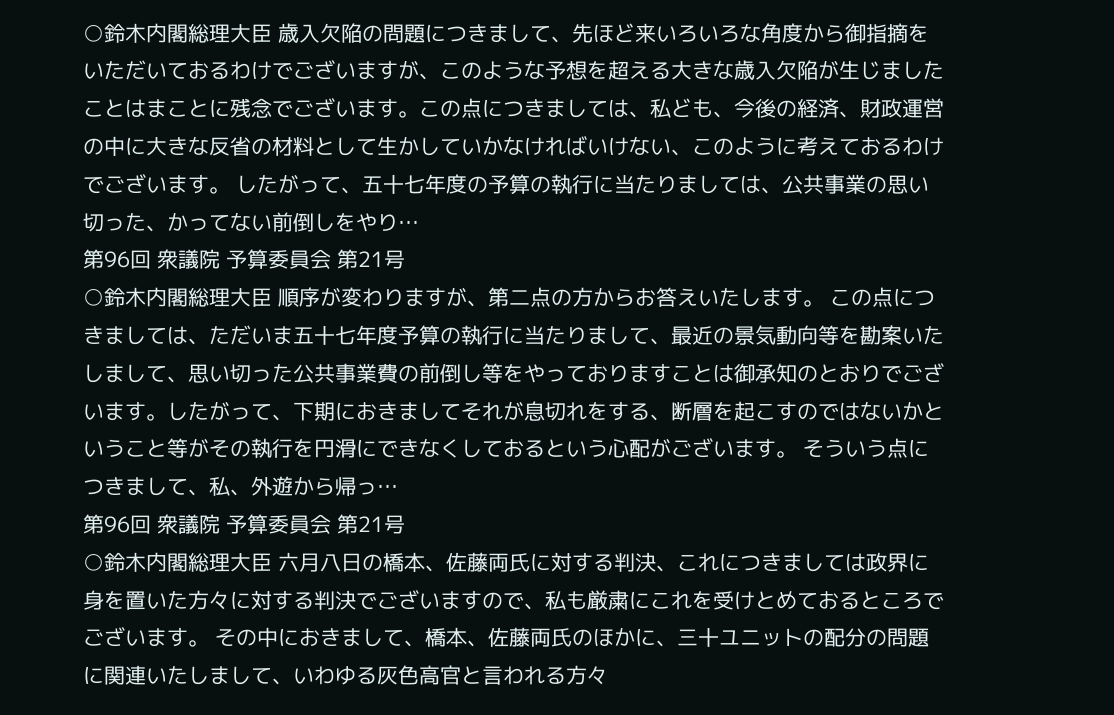○鈴木内閣総理大臣 歳入欠陥の問題につきまして、先ほど来いろいろな角度から御指摘をいただいておるわけでございますが、このような予想を超える大きな歳入欠陥が生じましたことはまことに残念でございます。この点につきましては、私ども、今後の経済、財政運営の中に大きな反省の材料として生かしていかなければいけない、このように考えておるわけでございます。 したがって、五十七年度の予算の執行に当たりましては、公共事業の思い切った、かってない前倒しをやり…
第96回 衆議院 予算委員会 第21号
○鈴木内閣総理大臣 順序が変わりますが、第二点の方からお答えいたします。 この点につきましては、ただいま五十七年度予算の執行に当たりまして、最近の景気動向等を勘案いたしまして、思い切った公共事業費の前倒し等をやっておりますことは御承知のとおりでございます。したがって、下期におきましてそれが息切れをする、断層を起こすのではないかということ等がその執行を円滑にできなくしておるという心配がございます。 そういう点につきまして、私、外遊から帰っ…
第96回 衆議院 予算委員会 第21号
○鈴木内閣総理大臣 六月八日の橋本、佐藤両氏に対する判決、これにつきましては政界に身を置いた方々に対する判決でございますので、私も厳粛にこれを受けとめておるところでございます。 その中におきまして、橋本、佐藤両氏のほかに、三十ユニットの配分の問題に関連いたしまして、いわゆる灰色高官と言われる方々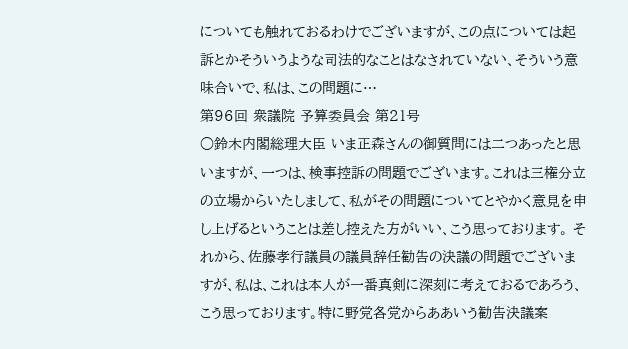についても触れておるわけでございますが、この点については起訴とかそういうような司法的なことはなされていない、そういう意味合いで、私は、この問題に…
第96回 衆議院 予算委員会 第21号
○鈴木内閣総理大臣 いま正森さんの御質問には二つあったと思いますが、一つは、検事控訴の問題でございます。これは三権分立の立場からいたしまして、私がその問題についてとやかく意見を申し上げるということは差し控えた方がいい、こう思っております。 それから、佐藤孝行議員の議員辞任勧告の決議の問題でございますが、私は、これは本人が一番真剣に深刻に考えておるであろう、こう思っております。特に野党各党からああいう勧告決議案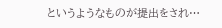というようなものが提出をされ…